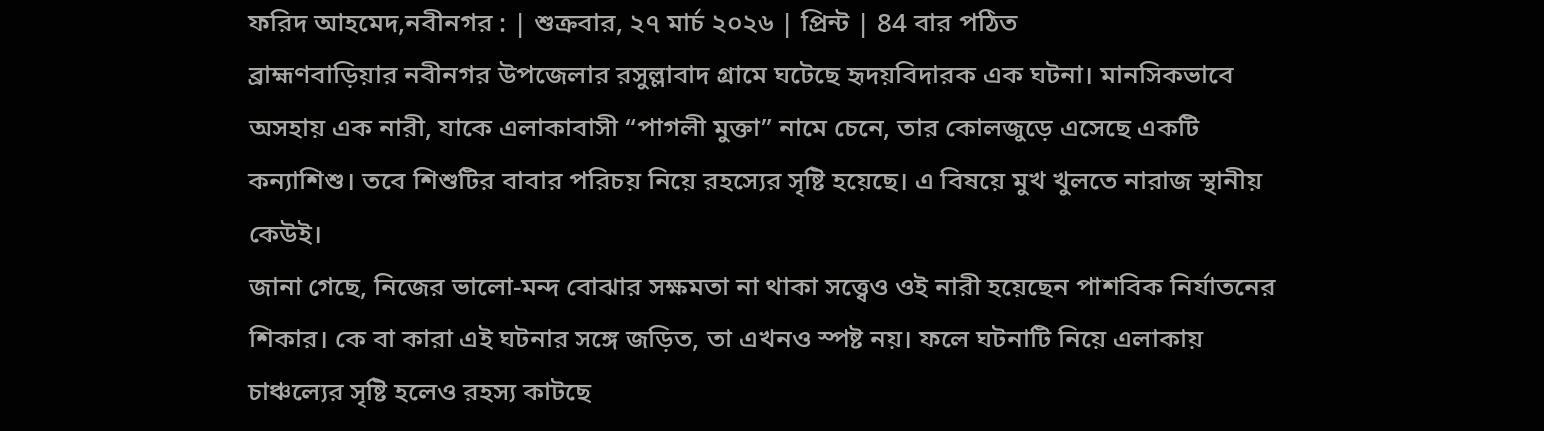ফরিদ আহমেদ,নবীনগর : | শুক্রবার, ২৭ মার্চ ২০২৬ | প্রিন্ট | 84 বার পঠিত
ব্রাহ্মণবাড়িয়ার নবীনগর উপজেলার রসুল্লাবাদ গ্রামে ঘটেছে হৃদয়বিদারক এক ঘটনা। মানসিকভাবে অসহায় এক নারী, যাকে এলাকাবাসী “পাগলী মুক্তা” নামে চেনে, তার কোলজুড়ে এসেছে একটি কন্যাশিশু। তবে শিশুটির বাবার পরিচয় নিয়ে রহস্যের সৃষ্টি হয়েছে। এ বিষয়ে মুখ খুলতে নারাজ স্থানীয় কেউই।
জানা গেছে, নিজের ভালো-মন্দ বোঝার সক্ষমতা না থাকা সত্ত্বেও ওই নারী হয়েছেন পাশবিক নির্যাতনের শিকার। কে বা কারা এই ঘটনার সঙ্গে জড়িত, তা এখনও স্পষ্ট নয়। ফলে ঘটনাটি নিয়ে এলাকায় চাঞ্চল্যের সৃষ্টি হলেও রহস্য কাটছে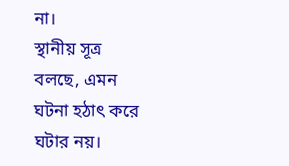না।
স্থানীয় সূত্র বলছে, এমন ঘটনা হঠাৎ করে ঘটার নয়।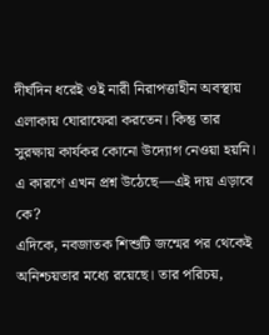দীর্ঘদিন ধরেই ওই নারী নিরাপত্তাহীন অবস্থায় এলাকায় ঘোরাফেরা করতেন। কিন্তু তার সুরক্ষায় কার্যকর কোনো উদ্যোগ নেওয়া হয়নি। এ কারণে এখন প্রশ্ন উঠেছে—এই দায় এড়াবে কে?
এদিকে, নবজাতক শিশুটি জন্মের পর থেকেই অনিশ্চয়তার মধ্যে রয়েছে। তার পরিচয়,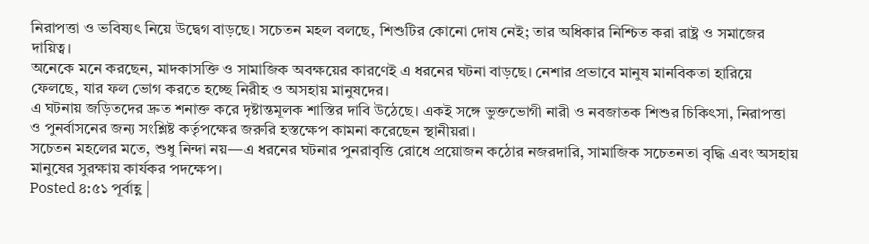নিরাপত্তা ও ভবিষ্যৎ নিয়ে উদ্বেগ বাড়ছে। সচেতন মহল বলছে, শিশুটির কোনো দোষ নেই; তার অধিকার নিশ্চিত করা রাষ্ট্র ও সমাজের দায়িত্ব।
অনেকে মনে করছেন, মাদকাসক্তি ও সামাজিক অবক্ষয়ের কারণেই এ ধরনের ঘটনা বাড়ছে। নেশার প্রভাবে মানুষ মানবিকতা হারিয়ে ফেলছে, যার ফল ভোগ করতে হচ্ছে নিরীহ ও অসহায় মানুষদের।
এ ঘটনায় জড়িতদের দ্রুত শনাক্ত করে দৃষ্টান্তমূলক শাস্তির দাবি উঠেছে। একই সঙ্গে ভুক্তভোগী নারী ও নবজাতক শিশুর চিকিৎসা, নিরাপত্তা ও পুনর্বাসনের জন্য সংশ্লিষ্ট কর্তৃপক্ষের জরুরি হস্তক্ষেপ কামনা করেছেন স্থানীয়রা।
সচেতন মহলের মতে, শুধু নিন্দা নয়—এ ধরনের ঘটনার পুনরাবৃত্তি রোধে প্রয়োজন কঠোর নজরদারি, সামাজিক সচেতনতা বৃদ্ধি এবং অসহায় মানুষের সুরক্ষায় কার্যকর পদক্ষেপ।
Posted ৪:৫১ পূর্বাহ্ণ |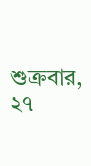শুক্রবার, ২৭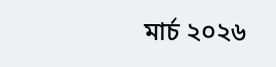মার্চ ২০২৬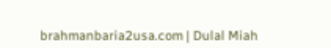brahmanbaria2usa.com | Dulal Miah